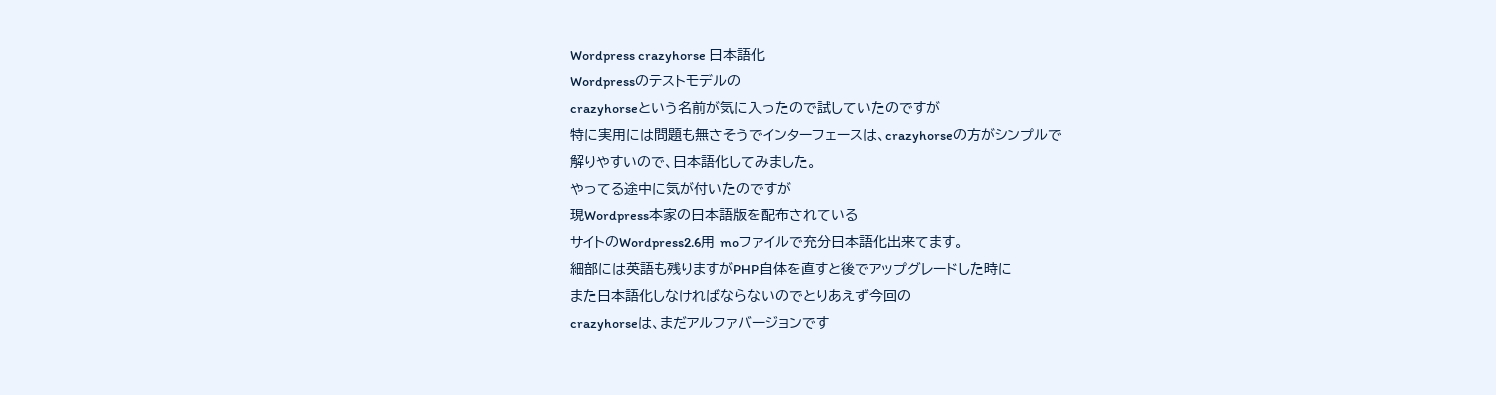Wordpress crazyhorse 日本語化
Wordpressのテストモデルの
crazyhorseという名前が気に入ったので試していたのですが
特に実用には問題も無さそうでインターフェースは、crazyhorseの方がシンプルで
解りやすいので、日本語化してみました。
やってる途中に気が付いたのですが
現Wordpress本家の日本語版を配布されている
サイトのWordpress2.6用 moファイルで充分日本語化出来てます。
細部には英語も残りますがPHP自体を直すと後でアップグレードした時に
また日本語化しなければならないのでとりあえず今回の
crazyhorseは、まだアルファバージョンです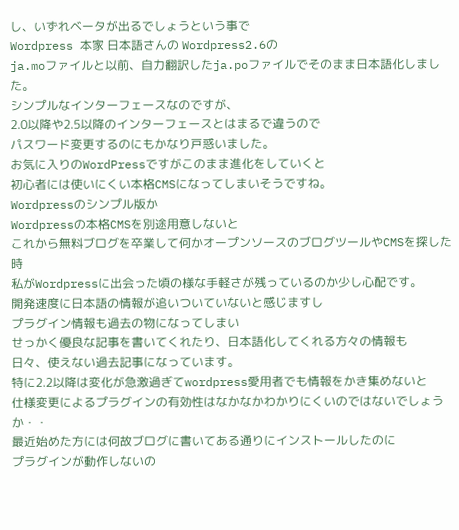し、いずれベータが出るでしょうという事で
Wordpress 本家 日本語さんの Wordpress2.6の
ja.moファイルと以前、自力翻訳したja.poファイルでそのまま日本語化しました。
シンプルなインターフェースなのですが、
2.0以降や2.5以降のインターフェースとはまるで違うので
パスワード変更するのにもかなり戸惑いました。
お気に入りのWordPressですがこのまま進化をしていくと
初心者には使いにくい本格CMSになってしまいそうですね。
Wordpressのシンプル版か
Wordpressの本格CMSを別途用意しないと
これから無料ブログを卒業して何かオープンソースのブログツールやCMSを探した時
私がWordpressに出会った頃の様な手軽さが残っているのか少し心配です。
開発速度に日本語の情報が追いついていないと感じますし
プラグイン情報も過去の物になってしまい
せっかく優良な記事を書いてくれたり、日本語化してくれる方々の情報も
日々、使えない過去記事になっています。
特に2.2以降は変化が急激過ぎてwordpress愛用者でも情報をかき集めないと
仕様変更によるプラグインの有効性はなかなかわかりにくいのではないでしょうか・・
最近始めた方には何故ブログに書いてある通りにインストールしたのに
プラグインが動作しないの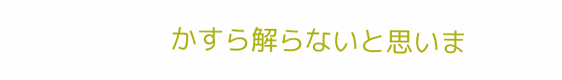かすら解らないと思いま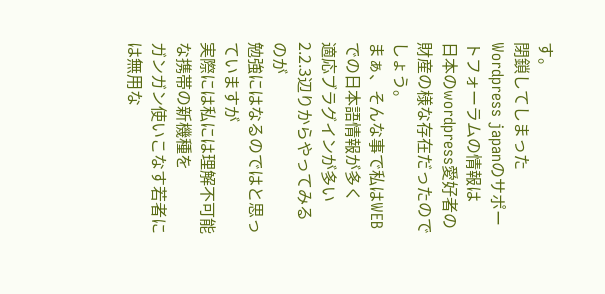す。
閉鎖してしまった Wordpress japanのサポートフォーラムの情報は
日本のwordpress愛好者の財産の様な存在だったのでしょう。
まぁ、そんな事で私はWEBでの日本語情報が多く
適応ブラグインが多い2.2.3辺りからやってみるのが
勉強にはなるのではと思っていますが
実際には私には理解不可能な携帯の新機種を
ガンガン使いこなす若者には無用な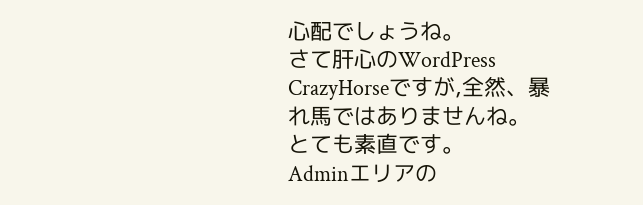心配でしょうね。
さて肝心のWordPress CrazyHorseですが,全然、暴れ馬ではありませんね。
とても素直です。
Adminエリアの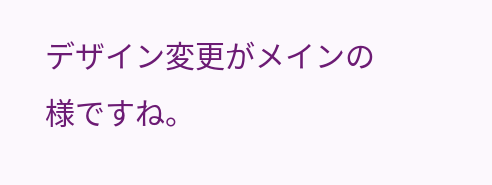デザイン変更がメインの様ですね。